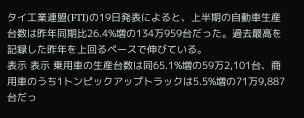タイ工業連盟(FTI)の19日発表によると、上半期の自動車生産台数は昨年同期比26.4%増の134万959台だった。過去最高を記録した昨年を上回るペースで伸びている。
表示 表示 乗用車の生産台数は同65.1%増の59万2,101台、商用車のうち1トンピックアップトラックは5.5%増の71万9,887台だっ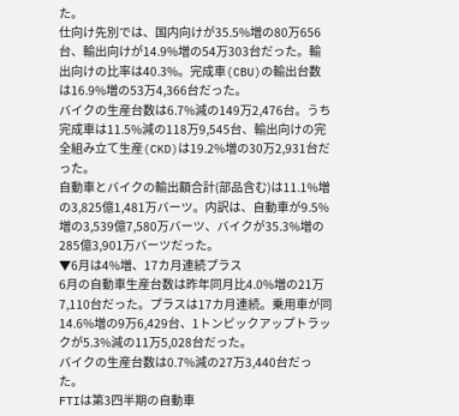た。
仕向け先別では、国内向けが35.5%増の80万656台、輸出向けが14.9%増の54万303台だった。輸出向けの比率は40.3%。完成車(CBU)の輸出台数は16.9%増の53万4,366台だった。
バイクの生産台数は6.7%減の149万2,476台。うち完成車は11.5%減の118万9,545台、輸出向けの完全組み立て生産(CKD)は19.2%増の30万2,931台だった。
自動車とバイクの輸出額合計(部品含む)は11.1%増の3,825億1,481万バーツ。内訳は、自動車が9.5%増の3,539億7,580万バーツ、バイクが35.3%増の285億3,901万バーツだった。
▼6月は4%増、17カ月連続プラス
6月の自動車生産台数は昨年同月比4.0%増の21万7,110台だった。プラスは17カ月連続。乗用車が同14.6%増の9万6,429台、1トンピックアップトラックが5.3%減の11万5,028台だった。
バイクの生産台数は0.7%減の27万3,440台だった。
FTIは第3四半期の自動車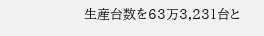生産台数を63万3,231台と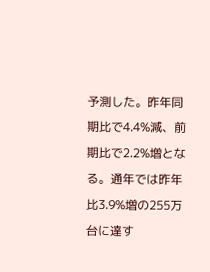予測した。昨年同期比で4.4%減、前期比で2.2%増となる。通年では昨年比3.9%増の255万台に達す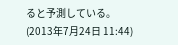ると予測している。
(2013年7月24日 11:44)